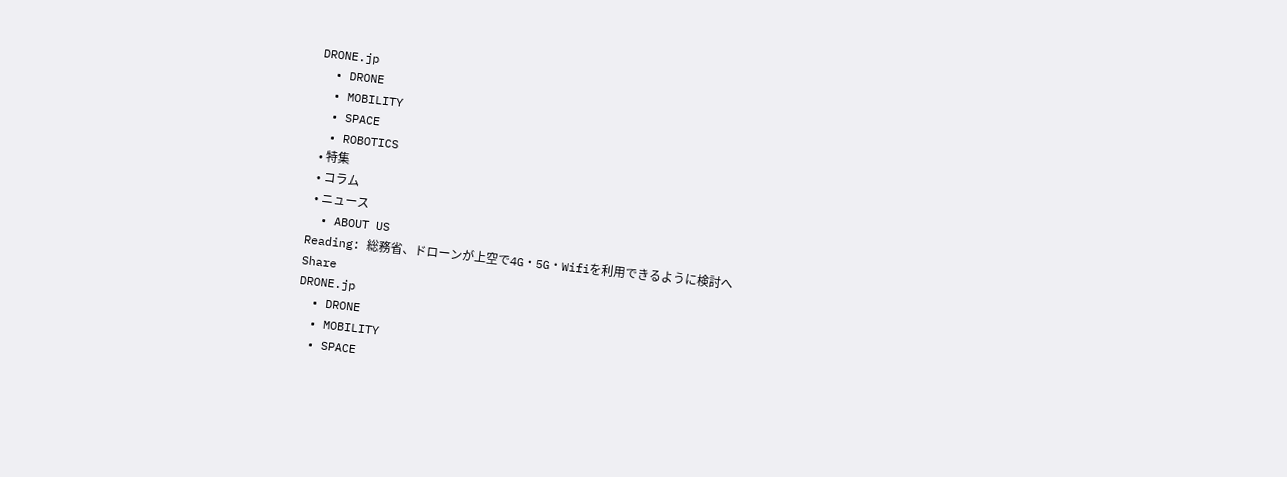DRONE.jp
  • DRONE
  • MOBILITY
  • SPACE
  • ROBOTICS
  • 特集
  • コラム
  • ニュース
  • ABOUT US
Reading: 総務省、ドローンが上空で4G・5G・Wifiを利用できるように検討へ
Share
DRONE.jp
  • DRONE
  • MOBILITY
  • SPACE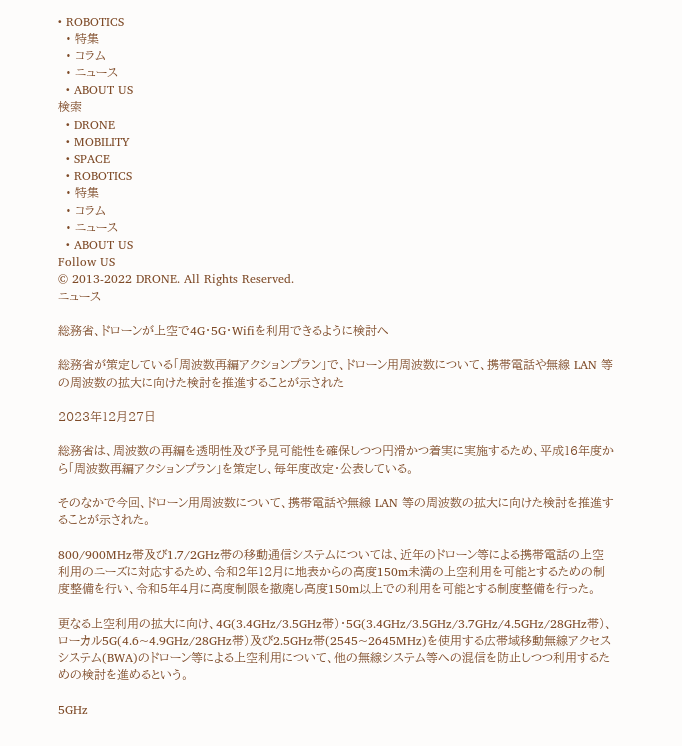• ROBOTICS
  • 特集
  • コラム
  • ニュース
  • ABOUT US
検索
  • DRONE
  • MOBILITY
  • SPACE
  • ROBOTICS
  • 特集
  • コラム
  • ニュース
  • ABOUT US
Follow US
© 2013-2022 DRONE. All Rights Reserved.
ニュース

総務省、ドローンが上空で4G・5G・Wifiを利用できるように検討へ

総務省が策定している「周波数再編アクションプラン」で、ドローン用周波数について、携帯電話や無線 LAN 等の周波数の拡大に向けた検討を推進することが示された

2023年12月27日

総務省は、周波数の再編を透明性及び予見可能性を確保しつつ円滑かつ着実に実施するため、平成16年度から「周波数再編アクションプラン」を策定し、毎年度改定・公表している。

そのなかで今回、ドローン用周波数について、携帯電話や無線 LAN 等の周波数の拡大に向けた検討を推進することが示された。

800/900MHz帯及び1.7/2GHz帯の移動通信システムについては、近年のドローン等による携帯電話の上空利用のニーズに対応するため、令和2年12月に地表からの高度150m未満の上空利用を可能とするための制度整備を行い、令和5年4月に高度制限を撤廃し高度150m以上での利用を可能とする制度整備を行った。

更なる上空利用の拡大に向け、4G(3.4GHz/3.5GHz帯)・5G(3.4GHz/3.5GHz/3.7GHz/4.5GHz/28GHz帯)、ローカル5G(4.6~4.9GHz/28GHz帯)及び2.5GHz帯(2545~2645MHz)を使用する広帯域移動無線アクセスシステム(BWA)のドローン等による上空利用について、他の無線システム等への混信を防止しつつ利用するための検討を進めるという。

5GHz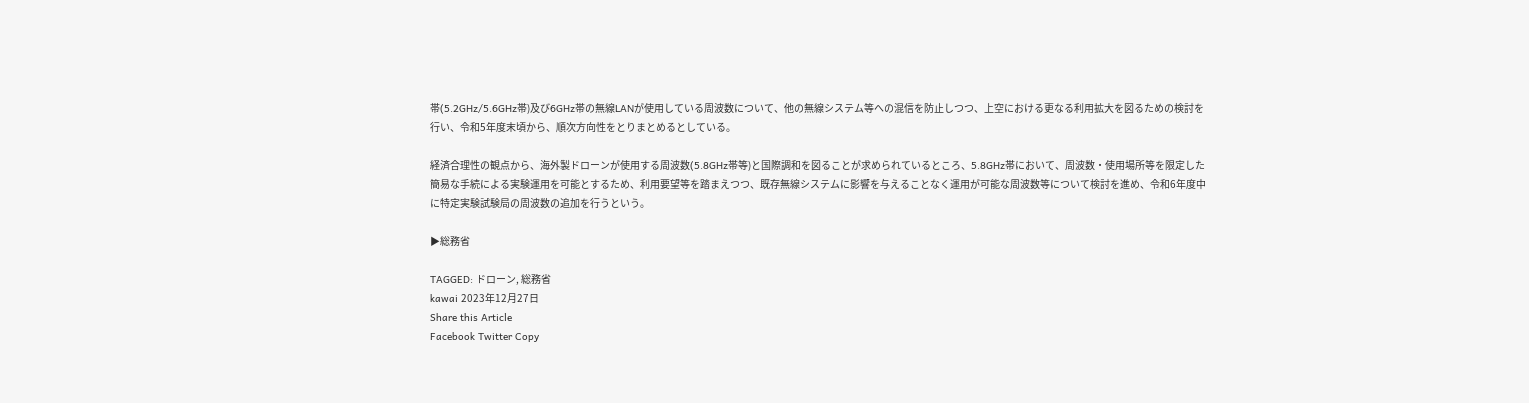帯(5.2GHz/5.6GHz帯)及び6GHz帯の無線LANが使用している周波数について、他の無線システム等への混信を防止しつつ、上空における更なる利用拡大を図るための検討を行い、令和5年度末頃から、順次方向性をとりまとめるとしている。

経済合理性の観点から、海外製ドローンが使用する周波数(5.8GHz帯等)と国際調和を図ることが求められているところ、5.8GHz帯において、周波数・使用場所等を限定した簡易な手続による実験運用を可能とするため、利用要望等を踏まえつつ、既存無線システムに影響を与えることなく運用が可能な周波数等について検討を進め、令和6年度中に特定実験試験局の周波数の追加を行うという。

▶総務省

TAGGED: ドローン, 総務省
kawai 2023年12月27日
Share this Article
Facebook Twitter Copy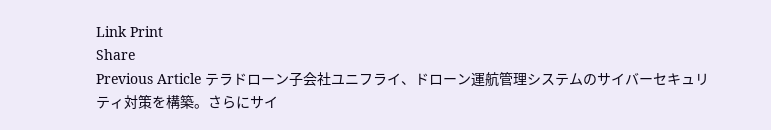Link Print
Share
Previous Article テラドローン子会社ユニフライ、ドローン運航管理システムのサイバーセキュリティ対策を構築。さらにサイ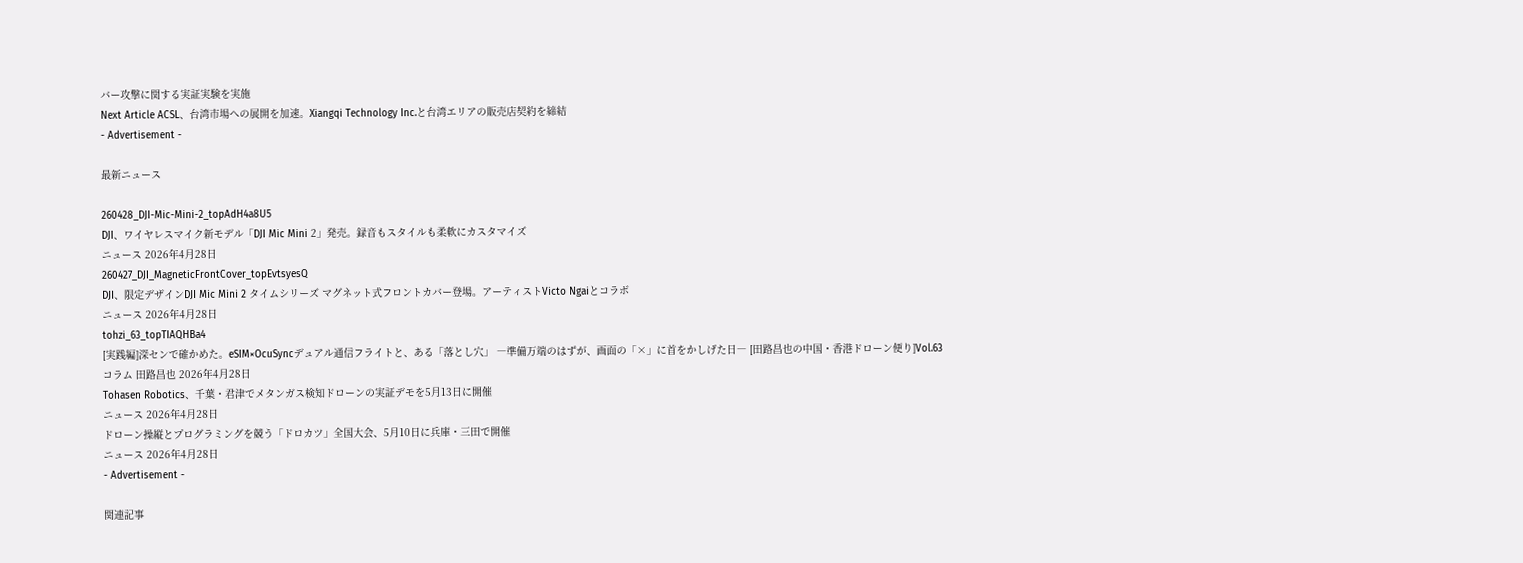バー攻撃に関する実証実験を実施
Next Article ACSL、台湾市場への展開を加速。Xiangqi Technology Inc.と台湾エリアの販売店契約を締結
- Advertisement -

最新ニュース

260428_DJI-Mic-Mini-2_topAdH4a8U5
DJI、ワイヤレスマイク新モデル「DJI Mic Mini 2」発売。録音もスタイルも柔軟にカスタマイズ
ニュース 2026年4月28日
260427_DJI_MagneticFrontCover_topEvtsyesQ
DJI、限定デザインDJI Mic Mini 2 タイムシリーズ マグネット式フロントカバー登場。アーティストVicto Ngaiとコラボ
ニュース 2026年4月28日
tohzi_63_topTIAQHBa4
[実践編]深センで確かめた。eSIM×OcuSyncデュアル通信フライトと、ある「落とし穴」 ―準備万端のはずが、画面の「×」に首をかしげた日― [田路昌也の中国・香港ドローン便り]Vol.63
コラム 田路昌也 2026年4月28日
Tohasen Robotics、千葉・君津でメタンガス検知ドローンの実証デモを5月13日に開催
ニュース 2026年4月28日
ドローン操縦とプログラミングを競う「ドロカツ」全国大会、5月10日に兵庫・三田で開催
ニュース 2026年4月28日
- Advertisement -

関連記事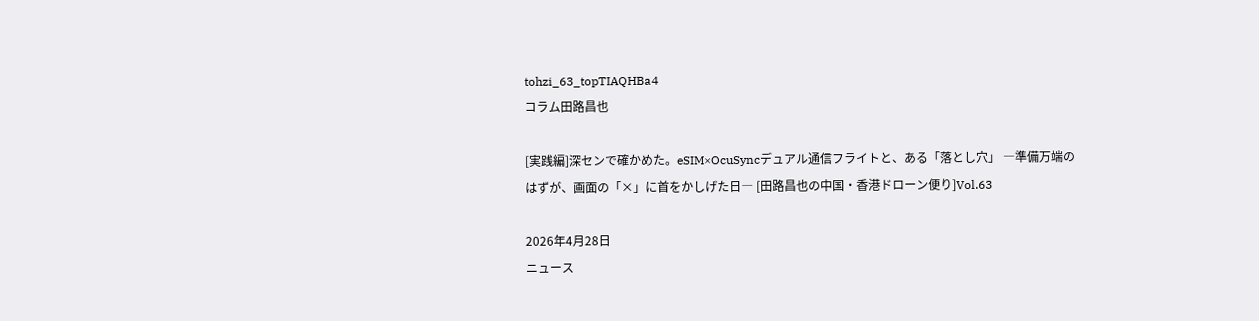tohzi_63_topTIAQHBa4
コラム田路昌也

[実践編]深センで確かめた。eSIM×OcuSyncデュアル通信フライトと、ある「落とし穴」 ―準備万端のはずが、画面の「×」に首をかしげた日― [田路昌也の中国・香港ドローン便り]Vol.63

2026年4月28日
ニュース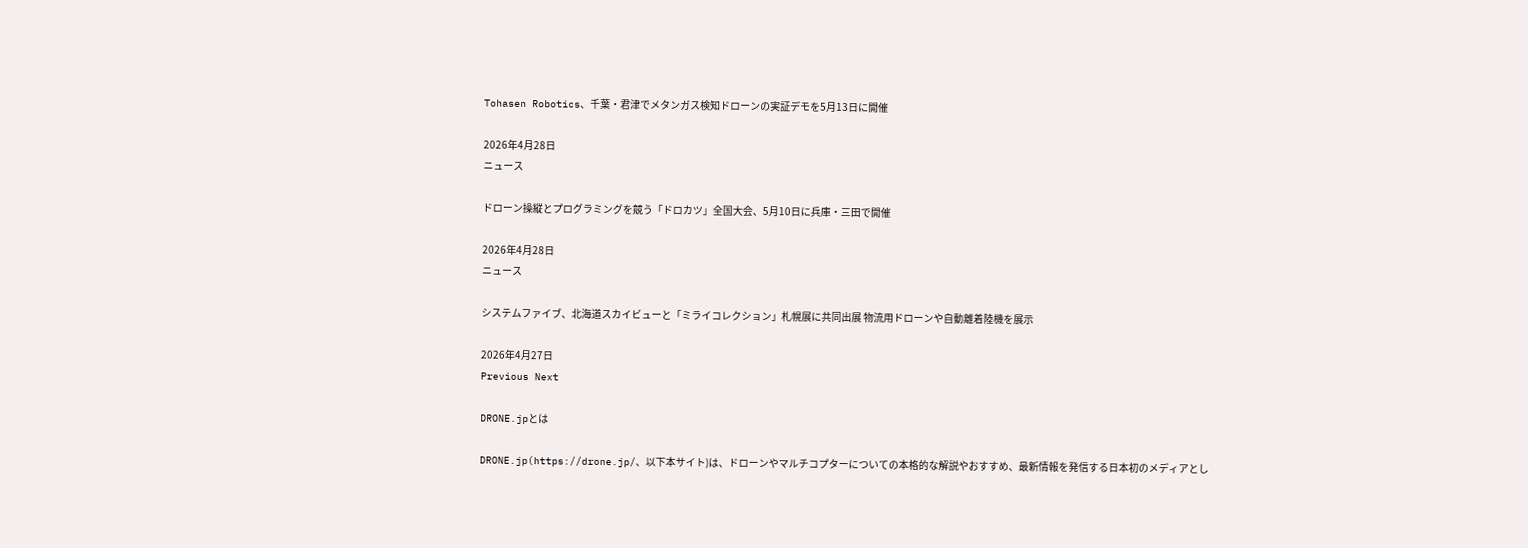Tohasen Robotics、千葉・君津でメタンガス検知ドローンの実証デモを5月13日に開催

2026年4月28日
ニュース

ドローン操縦とプログラミングを競う「ドロカツ」全国大会、5月10日に兵庫・三田で開催

2026年4月28日
ニュース

システムファイブ、北海道スカイビューと「ミライコレクション」札幌展に共同出展 物流用ドローンや自動離着陸機を展示

2026年4月27日
Previous Next

DRONE.jpとは

DRONE.jp(https://drone.jp/、以下本サイト)は、ドローンやマルチコプターについての本格的な解説やおすすめ、最新情報を発信する日本初のメディアとし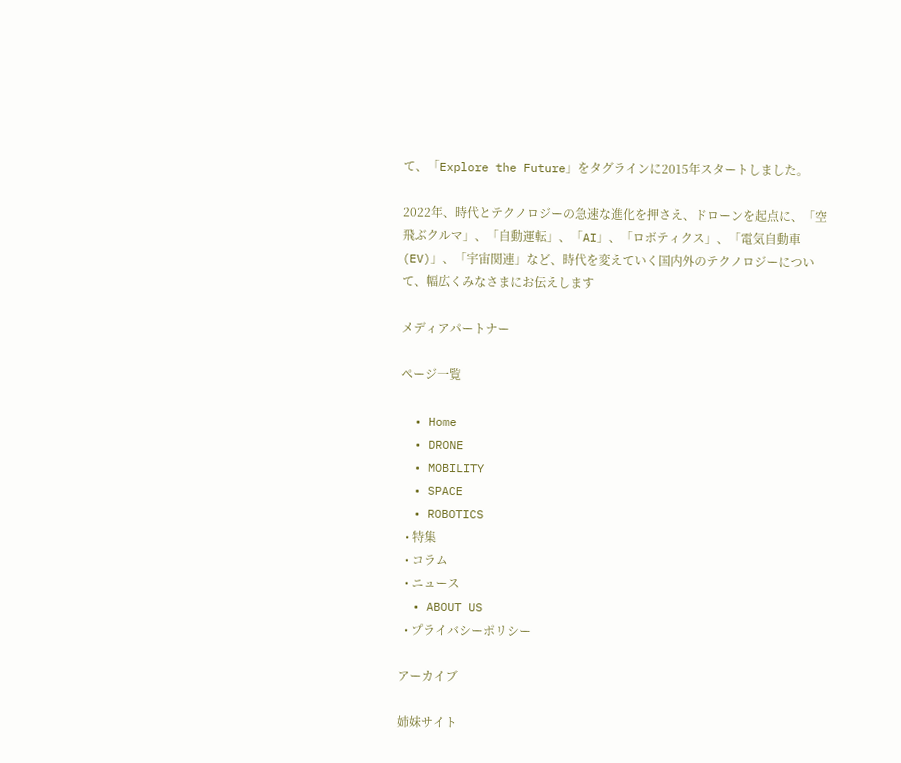て、「Explore the Future」をタグラインに2015年スタートしました。

2022年、時代とテクノロジーの急速な進化を押さえ、ドローンを起点に、「空飛ぶクルマ」、「自動運転」、「AI」、「ロボティクス」、「電気自動車(EV)」、「宇宙関連」など、時代を変えていく国内外のテクノロジーについて、幅広くみなさまにお伝えします

メディアパートナー

ページ一覧

  • Home
  • DRONE
  • MOBILITY
  • SPACE
  • ROBOTICS
  • 特集
  • コラム
  • ニュース
  • ABOUT US
  • プライバシーポリシー

アーカイブ

姉妹サイト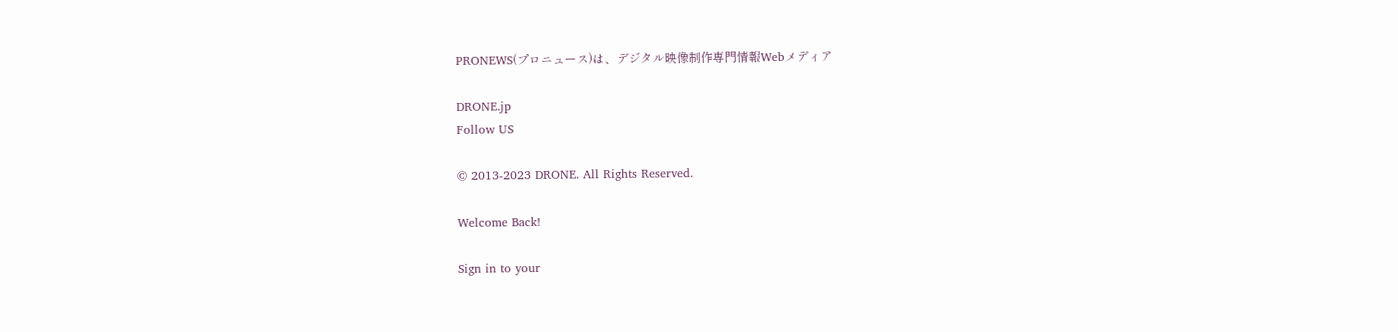PRONEWS(プロニュース)は、デジタル映像制作専門情報Webメディア

DRONE.jp
Follow US

© 2013-2023 DRONE. All Rights Reserved.

Welcome Back!

Sign in to your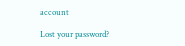account

Lost your password?